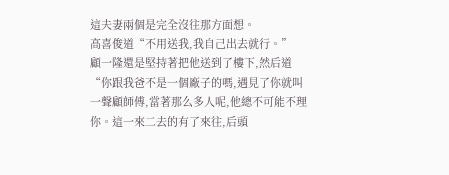這夫妻兩個是完全沒往那方面想。
高喜俊道“不用送我,我自己出去就行。”
顧一隆還是堅持著把他送到了樓下,然后道“你跟我爸不是一個廠子的嗎,遇見了你就叫一聲顧師傅,當著那么多人呢,他總不可能不理你。這一來二去的有了來往,后頭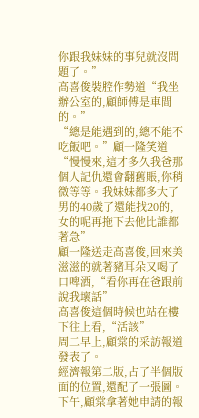你跟我妹妹的事兒就沒問題了。”
高喜俊裝腔作勢道“我坐辦公室的,顧師傅是車間的。”
“總是能遇到的,總不能不吃飯吧。”顧一隆笑道“慢慢來,這才多久我爸那個人記仇還會翻舊賬,你稍微等等。我妹妹都多大了男的40歲了還能找20的,女的呢再拖下去他比誰都著急”
顧一隆送走高喜俊,回來美滋滋的就著豬耳朵又喝了口啤酒,“看你再在爸跟前說我壞話”
高喜俊這個時候也站在樓下往上看,“活該”
周二早上,顧棠的采訪報道發表了。
經濟報第二版,占了半個版面的位置,還配了一張圖。
下午,顧棠拿著她申請的報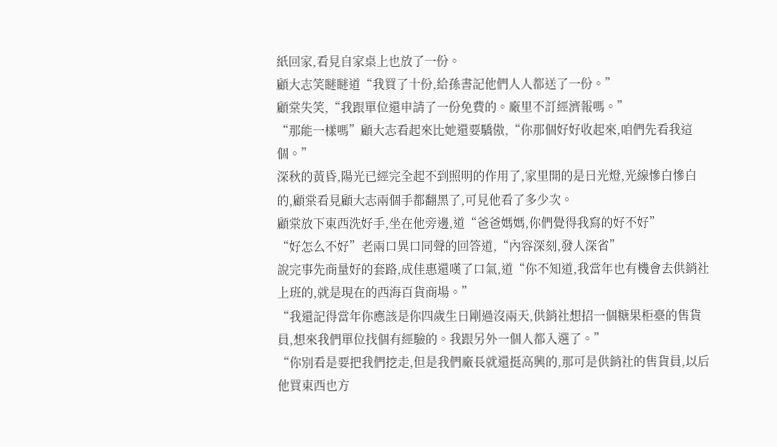紙回家,看見自家桌上也放了一份。
顧大志笑瞇瞇道“我買了十份,給孫書記他們人人都送了一份。”
顧棠失笑,“我跟單位還申請了一份免費的。廠里不訂經濟報嗎。”
“那能一樣嗎”顧大志看起來比她還要驕傲,“你那個好好收起來,咱們先看我這個。”
深秋的黃昏,陽光已經完全起不到照明的作用了,家里開的是日光燈,光線慘白慘白的,顧棠看見顧大志兩個手都翻黑了,可見他看了多少次。
顧棠放下東西洗好手,坐在他旁邊,道“爸爸媽媽,你們覺得我寫的好不好”
“好怎么不好”老兩口異口同聲的回答道,“內容深刻,發人深省”
說完事先商量好的套路,成佳惠還嘆了口氣,道“你不知道,我當年也有機會去供銷社上班的,就是現在的西海百貨商場。”
“我還記得當年你應該是你四歲生日剛過沒兩天,供銷社想招一個糖果柜臺的售貨員,想來我們單位找個有經驗的。我跟另外一個人都入選了。”
“你別看是要把我們挖走,但是我們廠長就還挺高興的,那可是供銷社的售貨員,以后他買東西也方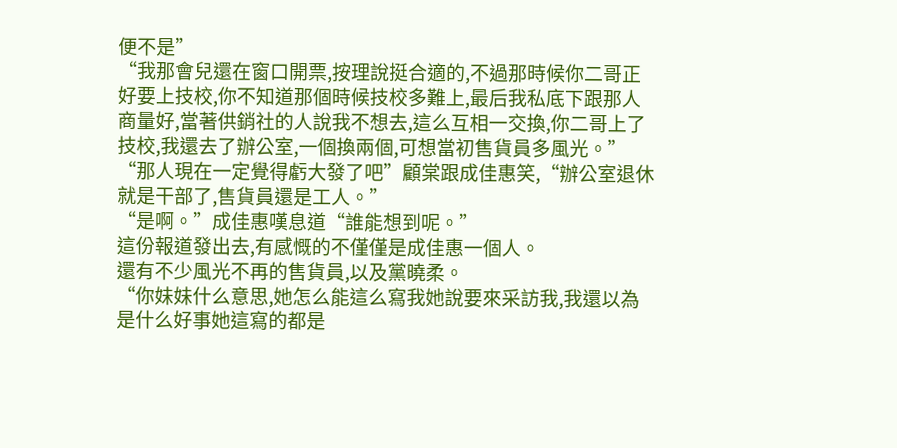便不是”
“我那會兒還在窗口開票,按理說挺合適的,不過那時候你二哥正好要上技校,你不知道那個時候技校多難上,最后我私底下跟那人商量好,當著供銷社的人說我不想去,這么互相一交換,你二哥上了技校,我還去了辦公室,一個換兩個,可想當初售貨員多風光。”
“那人現在一定覺得虧大發了吧”顧棠跟成佳惠笑,“辦公室退休就是干部了,售貨員還是工人。”
“是啊。”成佳惠嘆息道“誰能想到呢。”
這份報道發出去,有感慨的不僅僅是成佳惠一個人。
還有不少風光不再的售貨員,以及黨曉柔。
“你妹妹什么意思,她怎么能這么寫我她說要來采訪我,我還以為是什么好事她這寫的都是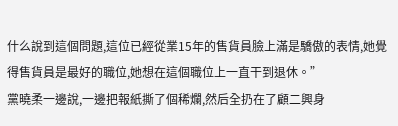什么說到這個問題,這位已經從業15年的售貨員臉上滿是驕傲的表情,她覺得售貨員是最好的職位,她想在這個職位上一直干到退休。”
黨曉柔一邊說,一邊把報紙撕了個稀爛,然后全扔在了顧二興身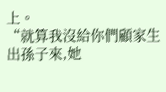上。
“就算我沒給你們顧家生出孫子來,她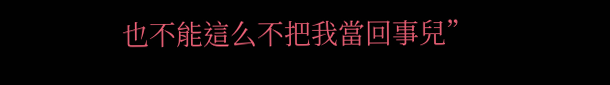也不能這么不把我當回事兒”